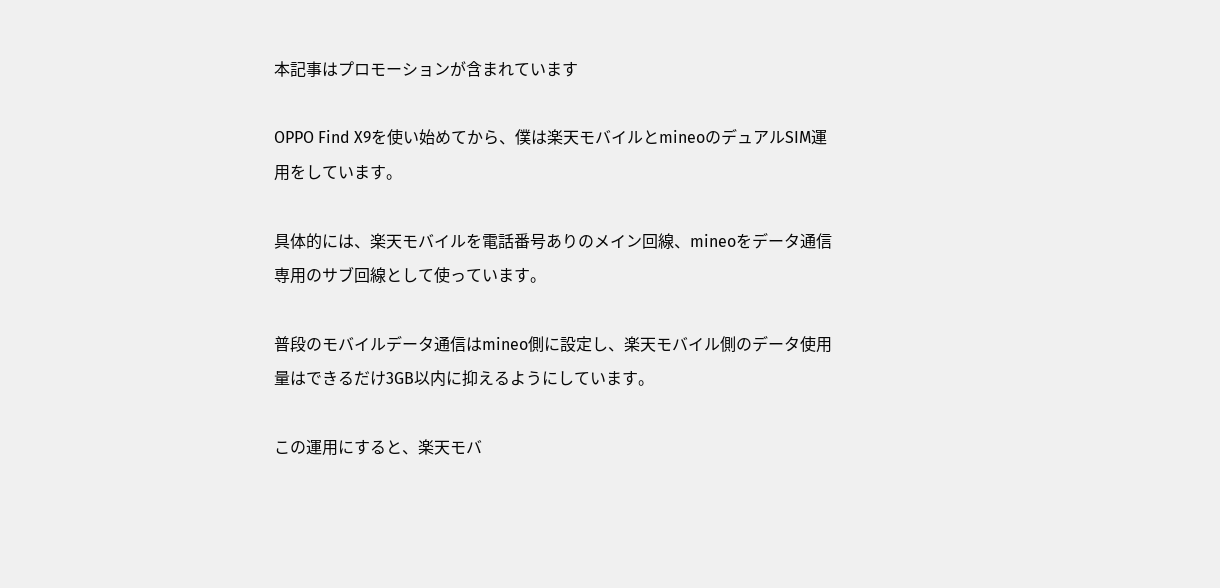本記事はプロモーションが含まれています

OPPO Find X9を使い始めてから、僕は楽天モバイルとmineoのデュアルSIM運用をしています。

具体的には、楽天モバイルを電話番号ありのメイン回線、mineoをデータ通信専用のサブ回線として使っています。

普段のモバイルデータ通信はmineo側に設定し、楽天モバイル側のデータ使用量はできるだけ3GB以内に抑えるようにしています。

この運用にすると、楽天モバ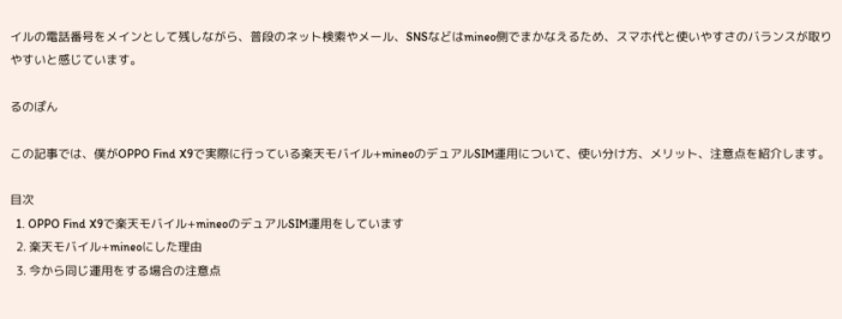イルの電話番号をメインとして残しながら、普段のネット検索やメール、SNSなどはmineo側でまかなえるため、スマホ代と使いやすさのバランスが取りやすいと感じています。

るのぽん

この記事では、僕がOPPO Find X9で実際に行っている楽天モバイル+mineoのデュアルSIM運用について、使い分け方、メリット、注意点を紹介します。

目次
  1. OPPO Find X9で楽天モバイル+mineoのデュアルSIM運用をしています
  2. 楽天モバイル+mineoにした理由
  3. 今から同じ運用をする場合の注意点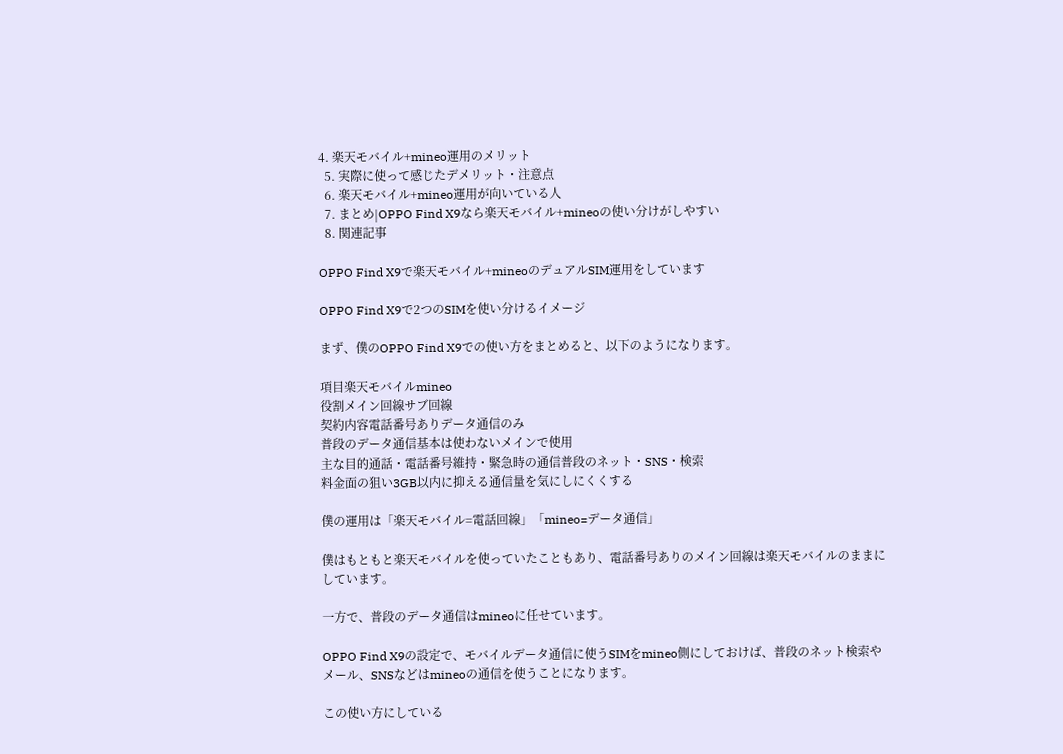4. 楽天モバイル+mineo運用のメリット
  5. 実際に使って感じたデメリット・注意点
  6. 楽天モバイル+mineo運用が向いている人
  7. まとめ|OPPO Find X9なら楽天モバイル+mineoの使い分けがしやすい
  8. 関連記事

OPPO Find X9で楽天モバイル+mineoのデュアルSIM運用をしています

OPPO Find X9で2つのSIMを使い分けるイメージ

まず、僕のOPPO Find X9での使い方をまとめると、以下のようになります。

項目楽天モバイルmineo
役割メイン回線サブ回線
契約内容電話番号ありデータ通信のみ
普段のデータ通信基本は使わないメインで使用
主な目的通話・電話番号維持・緊急時の通信普段のネット・SNS・検索
料金面の狙い3GB以内に抑える通信量を気にしにくくする

僕の運用は「楽天モバイル=電話回線」「mineo=データ通信」

僕はもともと楽天モバイルを使っていたこともあり、電話番号ありのメイン回線は楽天モバイルのままにしています。

一方で、普段のデータ通信はmineoに任せています。

OPPO Find X9の設定で、モバイルデータ通信に使うSIMをmineo側にしておけば、普段のネット検索やメール、SNSなどはmineoの通信を使うことになります。

この使い方にしている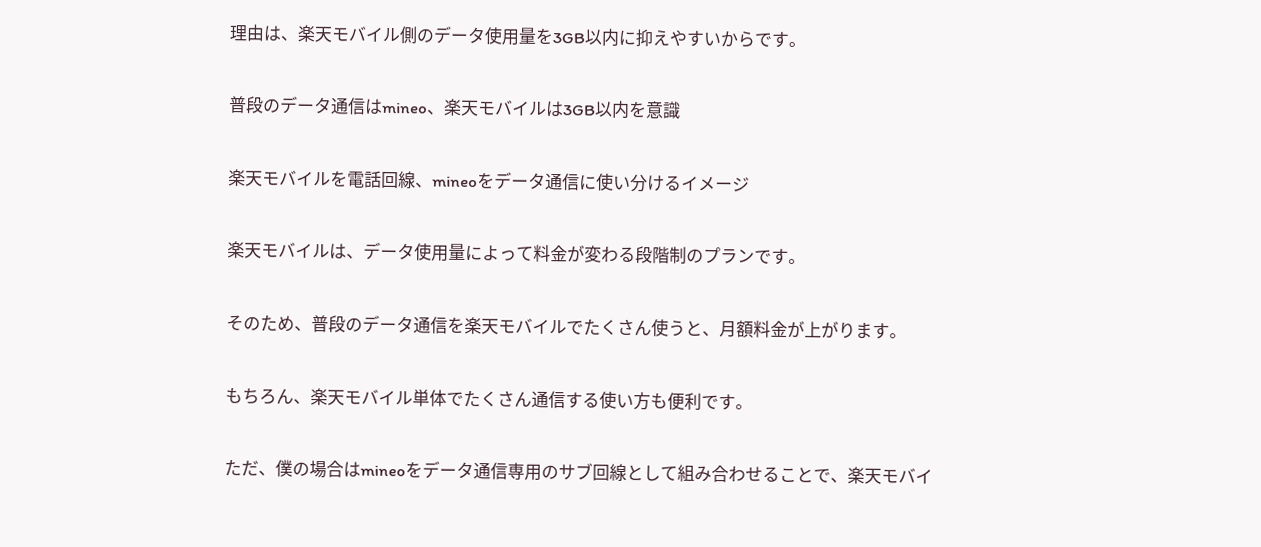理由は、楽天モバイル側のデータ使用量を3GB以内に抑えやすいからです。

普段のデータ通信はmineo、楽天モバイルは3GB以内を意識

楽天モバイルを電話回線、mineoをデータ通信に使い分けるイメージ

楽天モバイルは、データ使用量によって料金が変わる段階制のプランです。

そのため、普段のデータ通信を楽天モバイルでたくさん使うと、月額料金が上がります。

もちろん、楽天モバイル単体でたくさん通信する使い方も便利です。

ただ、僕の場合はmineoをデータ通信専用のサブ回線として組み合わせることで、楽天モバイ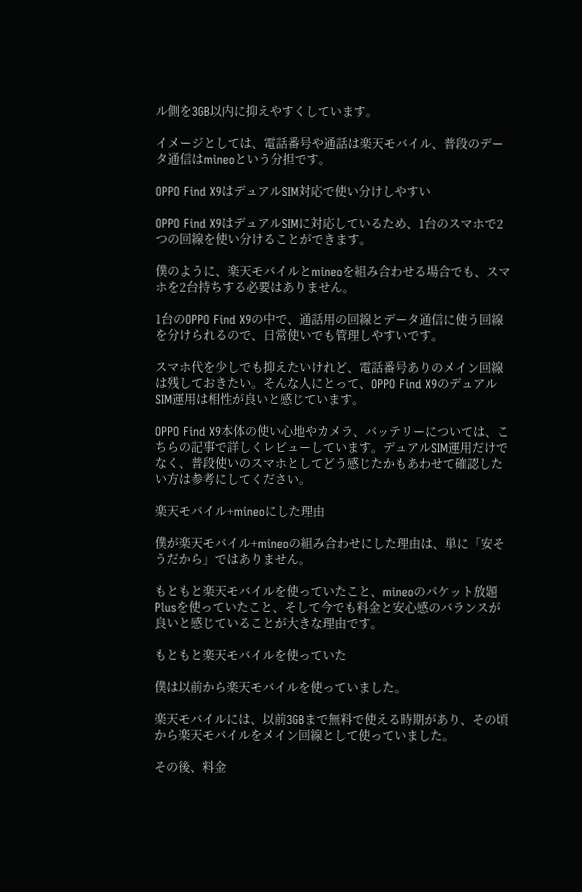ル側を3GB以内に抑えやすくしています。

イメージとしては、電話番号や通話は楽天モバイル、普段のデータ通信はmineoという分担です。

OPPO Find X9はデュアルSIM対応で使い分けしやすい

OPPO Find X9はデュアルSIMに対応しているため、1台のスマホで2つの回線を使い分けることができます。

僕のように、楽天モバイルとmineoを組み合わせる場合でも、スマホを2台持ちする必要はありません。

1台のOPPO Find X9の中で、通話用の回線とデータ通信に使う回線を分けられるので、日常使いでも管理しやすいです。

スマホ代を少しでも抑えたいけれど、電話番号ありのメイン回線は残しておきたい。そんな人にとって、OPPO Find X9のデュアルSIM運用は相性が良いと感じています。

OPPO Find X9本体の使い心地やカメラ、バッテリーについては、こちらの記事で詳しくレビューしています。デュアルSIM運用だけでなく、普段使いのスマホとしてどう感じたかもあわせて確認したい方は参考にしてください。

楽天モバイル+mineoにした理由

僕が楽天モバイル+mineoの組み合わせにした理由は、単に「安そうだから」ではありません。

もともと楽天モバイルを使っていたこと、mineoのパケット放題Plusを使っていたこと、そして今でも料金と安心感のバランスが良いと感じていることが大きな理由です。

もともと楽天モバイルを使っていた

僕は以前から楽天モバイルを使っていました。

楽天モバイルには、以前3GBまで無料で使える時期があり、その頃から楽天モバイルをメイン回線として使っていました。

その後、料金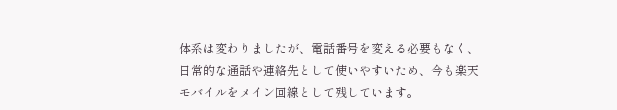体系は変わりましたが、電話番号を変える必要もなく、日常的な通話や連絡先として使いやすいため、今も楽天モバイルをメイン回線として残しています。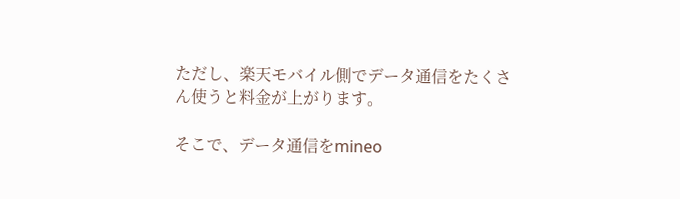ただし、楽天モバイル側でデータ通信をたくさん使うと料金が上がります。

そこで、データ通信をmineo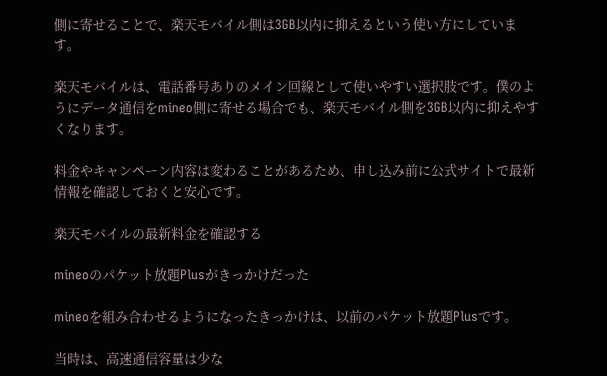側に寄せることで、楽天モバイル側は3GB以内に抑えるという使い方にしています。

楽天モバイルは、電話番号ありのメイン回線として使いやすい選択肢です。僕のようにデータ通信をmineo側に寄せる場合でも、楽天モバイル側を3GB以内に抑えやすくなります。

料金やキャンペーン内容は変わることがあるため、申し込み前に公式サイトで最新情報を確認しておくと安心です。

楽天モバイルの最新料金を確認する

mineoのパケット放題Plusがきっかけだった

mineoを組み合わせるようになったきっかけは、以前のパケット放題Plusです。

当時は、高速通信容量は少な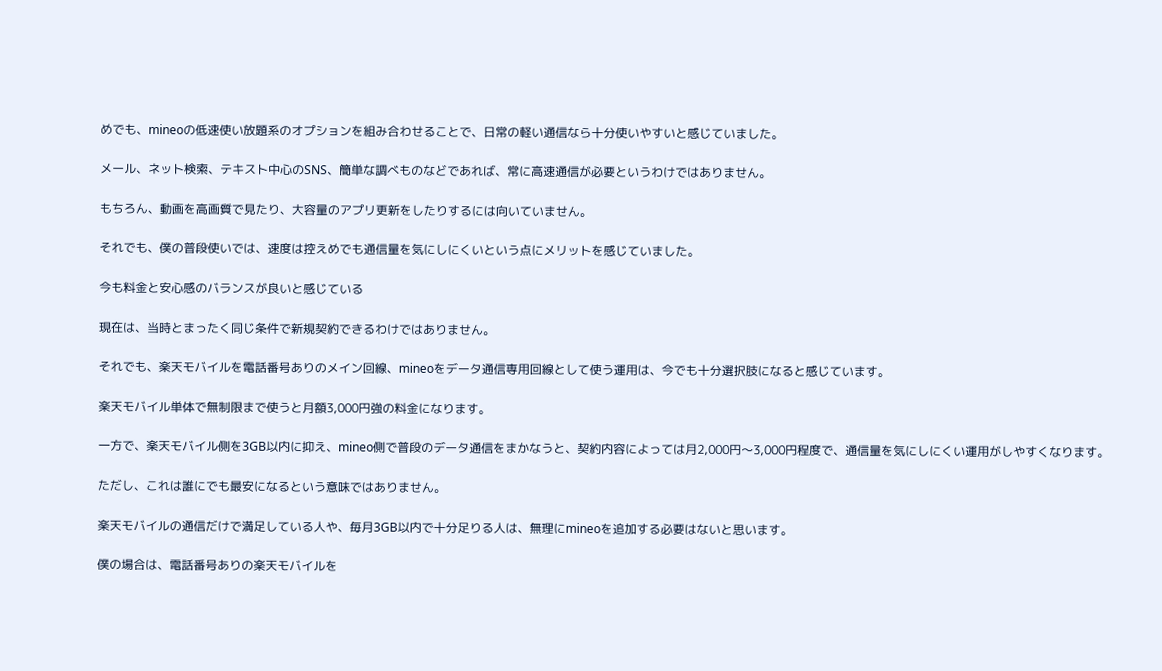めでも、mineoの低速使い放題系のオプションを組み合わせることで、日常の軽い通信なら十分使いやすいと感じていました。

メール、ネット検索、テキスト中心のSNS、簡単な調べものなどであれば、常に高速通信が必要というわけではありません。

もちろん、動画を高画質で見たり、大容量のアプリ更新をしたりするには向いていません。

それでも、僕の普段使いでは、速度は控えめでも通信量を気にしにくいという点にメリットを感じていました。

今も料金と安心感のバランスが良いと感じている

現在は、当時とまったく同じ条件で新規契約できるわけではありません。

それでも、楽天モバイルを電話番号ありのメイン回線、mineoをデータ通信専用回線として使う運用は、今でも十分選択肢になると感じています。

楽天モバイル単体で無制限まで使うと月額3,000円強の料金になります。

一方で、楽天モバイル側を3GB以内に抑え、mineo側で普段のデータ通信をまかなうと、契約内容によっては月2,000円〜3,000円程度で、通信量を気にしにくい運用がしやすくなります。

ただし、これは誰にでも最安になるという意味ではありません。

楽天モバイルの通信だけで満足している人や、毎月3GB以内で十分足りる人は、無理にmineoを追加する必要はないと思います。

僕の場合は、電話番号ありの楽天モバイルを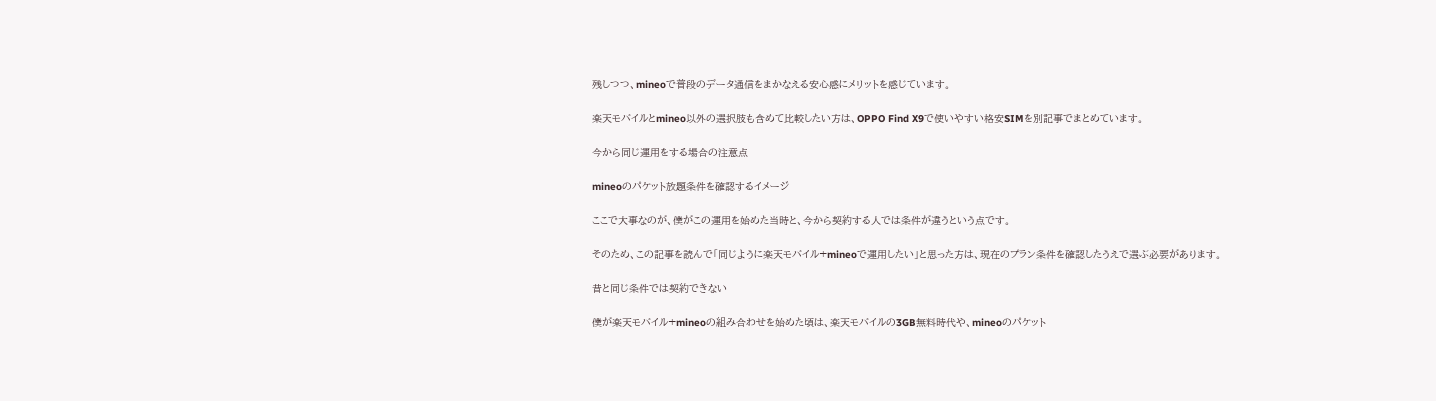残しつつ、mineoで普段のデータ通信をまかなえる安心感にメリットを感じています。

楽天モバイルとmineo以外の選択肢も含めて比較したい方は、OPPO Find X9で使いやすい格安SIMを別記事でまとめています。

今から同じ運用をする場合の注意点

mineoのパケット放題条件を確認するイメージ

ここで大事なのが、僕がこの運用を始めた当時と、今から契約する人では条件が違うという点です。

そのため、この記事を読んで「同じように楽天モバイル+mineoで運用したい」と思った方は、現在のプラン条件を確認したうえで選ぶ必要があります。

昔と同じ条件では契約できない

僕が楽天モバイル+mineoの組み合わせを始めた頃は、楽天モバイルの3GB無料時代や、mineoのパケット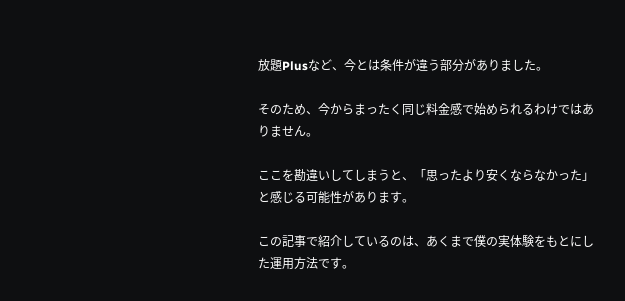放題Plusなど、今とは条件が違う部分がありました。

そのため、今からまったく同じ料金感で始められるわけではありません。

ここを勘違いしてしまうと、「思ったより安くならなかった」と感じる可能性があります。

この記事で紹介しているのは、あくまで僕の実体験をもとにした運用方法です。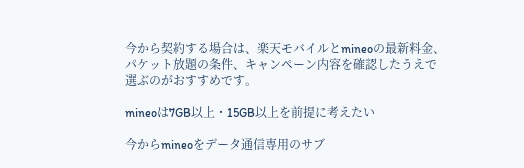今から契約する場合は、楽天モバイルとmineoの最新料金、パケット放題の条件、キャンペーン内容を確認したうえで選ぶのがおすすめです。

mineoは7GB以上・15GB以上を前提に考えたい

今からmineoをデータ通信専用のサブ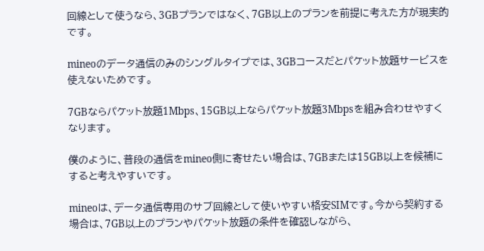回線として使うなら、3GBプランではなく、7GB以上のプランを前提に考えた方が現実的です。

mineoのデータ通信のみのシングルタイプでは、3GBコースだとパケット放題サービスを使えないためです。

7GBならパケット放題1Mbps、15GB以上ならパケット放題3Mbpsを組み合わせやすくなります。

僕のように、普段の通信をmineo側に寄せたい場合は、7GBまたは15GB以上を候補にすると考えやすいです。

mineoは、データ通信専用のサブ回線として使いやすい格安SIMです。今から契約する場合は、7GB以上のプランやパケット放題の条件を確認しながら、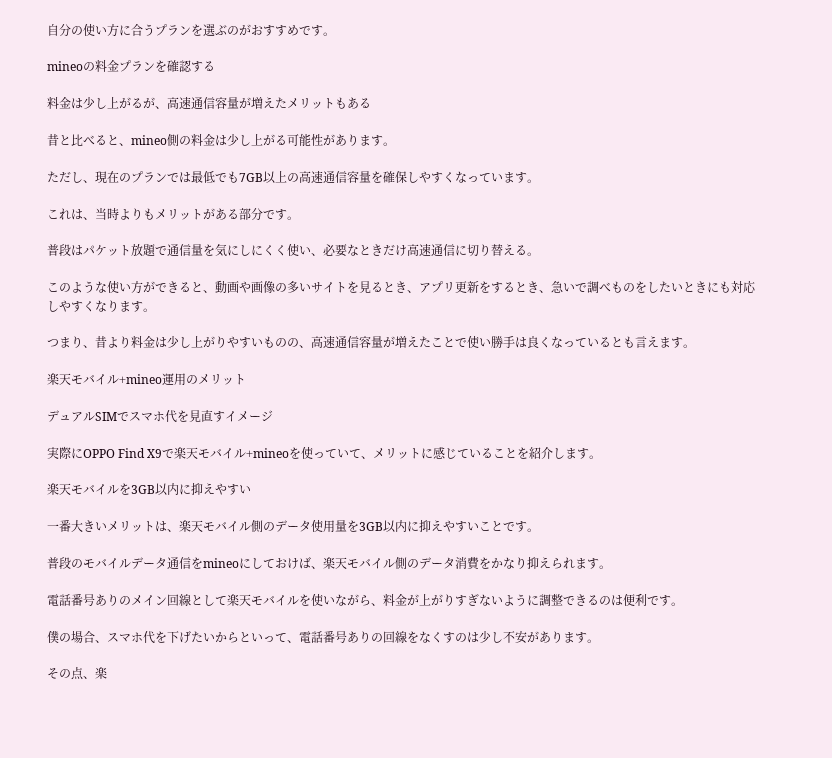自分の使い方に合うプランを選ぶのがおすすめです。

mineoの料金プランを確認する

料金は少し上がるが、高速通信容量が増えたメリットもある

昔と比べると、mineo側の料金は少し上がる可能性があります。

ただし、現在のプランでは最低でも7GB以上の高速通信容量を確保しやすくなっています。

これは、当時よりもメリットがある部分です。

普段はパケット放題で通信量を気にしにくく使い、必要なときだけ高速通信に切り替える。

このような使い方ができると、動画や画像の多いサイトを見るとき、アプリ更新をするとき、急いで調べものをしたいときにも対応しやすくなります。

つまり、昔より料金は少し上がりやすいものの、高速通信容量が増えたことで使い勝手は良くなっているとも言えます。

楽天モバイル+mineo運用のメリット

デュアルSIMでスマホ代を見直すイメージ

実際にOPPO Find X9で楽天モバイル+mineoを使っていて、メリットに感じていることを紹介します。

楽天モバイルを3GB以内に抑えやすい

一番大きいメリットは、楽天モバイル側のデータ使用量を3GB以内に抑えやすいことです。

普段のモバイルデータ通信をmineoにしておけば、楽天モバイル側のデータ消費をかなり抑えられます。

電話番号ありのメイン回線として楽天モバイルを使いながら、料金が上がりすぎないように調整できるのは便利です。

僕の場合、スマホ代を下げたいからといって、電話番号ありの回線をなくすのは少し不安があります。

その点、楽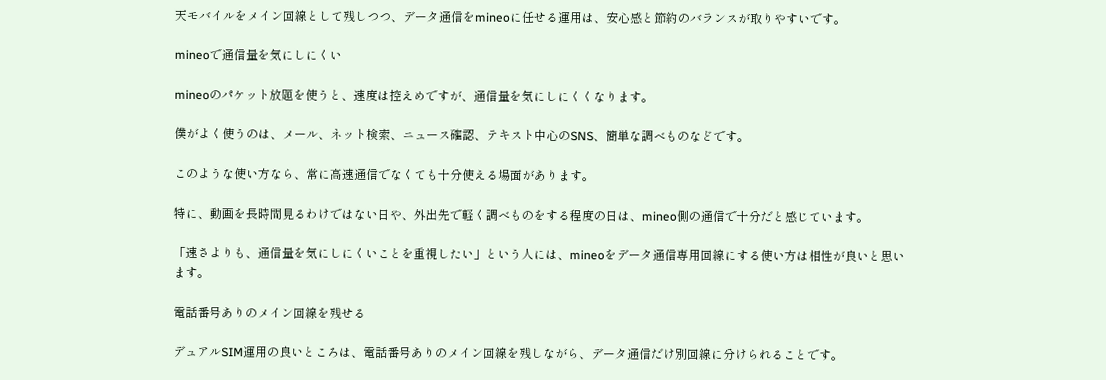天モバイルをメイン回線として残しつつ、データ通信をmineoに任せる運用は、安心感と節約のバランスが取りやすいです。

mineoで通信量を気にしにくい

mineoのパケット放題を使うと、速度は控えめですが、通信量を気にしにくくなります。

僕がよく使うのは、メール、ネット検索、ニュース確認、テキスト中心のSNS、簡単な調べものなどです。

このような使い方なら、常に高速通信でなくても十分使える場面があります。

特に、動画を長時間見るわけではない日や、外出先で軽く調べものをする程度の日は、mineo側の通信で十分だと感じています。

「速さよりも、通信量を気にしにくいことを重視したい」という人には、mineoをデータ通信専用回線にする使い方は相性が良いと思います。

電話番号ありのメイン回線を残せる

デュアルSIM運用の良いところは、電話番号ありのメイン回線を残しながら、データ通信だけ別回線に分けられることです。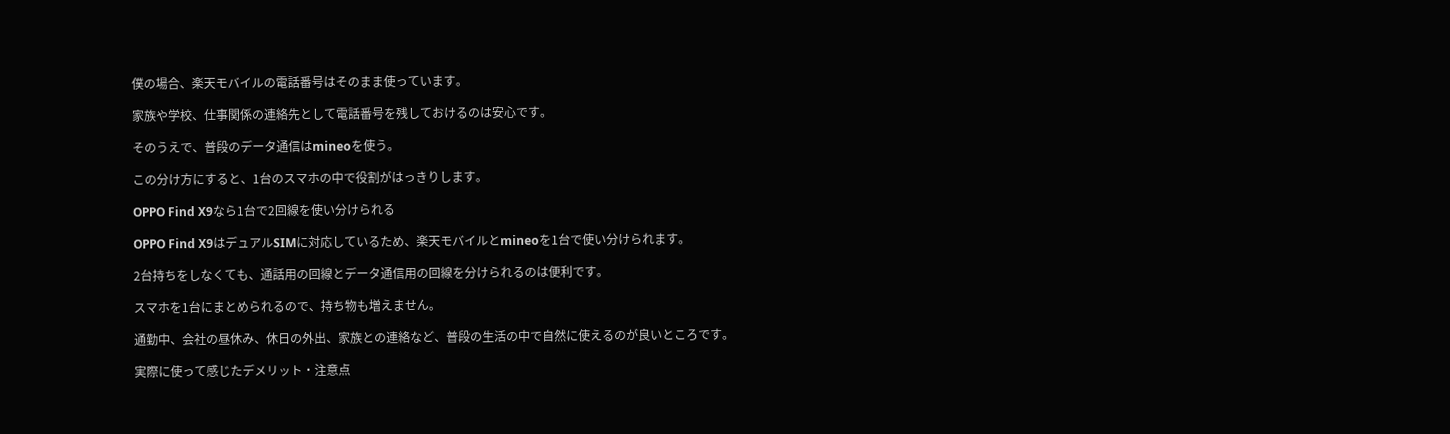僕の場合、楽天モバイルの電話番号はそのまま使っています。

家族や学校、仕事関係の連絡先として電話番号を残しておけるのは安心です。

そのうえで、普段のデータ通信はmineoを使う。

この分け方にすると、1台のスマホの中で役割がはっきりします。

OPPO Find X9なら1台で2回線を使い分けられる

OPPO Find X9はデュアルSIMに対応しているため、楽天モバイルとmineoを1台で使い分けられます。

2台持ちをしなくても、通話用の回線とデータ通信用の回線を分けられるのは便利です。

スマホを1台にまとめられるので、持ち物も増えません。

通勤中、会社の昼休み、休日の外出、家族との連絡など、普段の生活の中で自然に使えるのが良いところです。

実際に使って感じたデメリット・注意点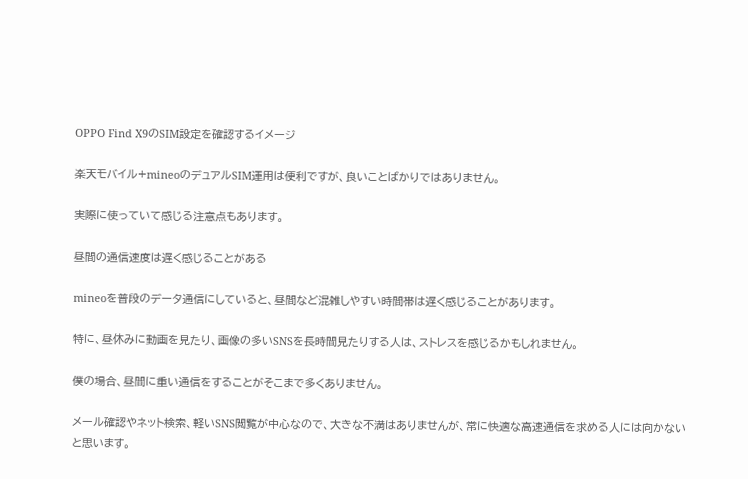OPPO Find X9のSIM設定を確認するイメージ

楽天モバイル+mineoのデュアルSIM運用は便利ですが、良いことばかりではありません。

実際に使っていて感じる注意点もあります。

昼間の通信速度は遅く感じることがある

mineoを普段のデータ通信にしていると、昼間など混雑しやすい時間帯は遅く感じることがあります。

特に、昼休みに動画を見たり、画像の多いSNSを長時間見たりする人は、ストレスを感じるかもしれません。

僕の場合、昼間に重い通信をすることがそこまで多くありません。

メール確認やネット検索、軽いSNS閲覧が中心なので、大きな不満はありませんが、常に快適な高速通信を求める人には向かないと思います。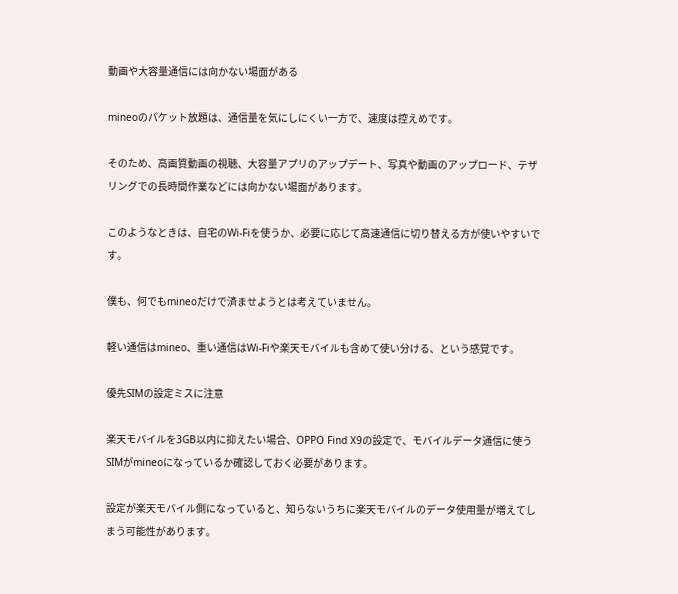動画や大容量通信には向かない場面がある

mineoのパケット放題は、通信量を気にしにくい一方で、速度は控えめです。

そのため、高画質動画の視聴、大容量アプリのアップデート、写真や動画のアップロード、テザリングでの長時間作業などには向かない場面があります。

このようなときは、自宅のWi-Fiを使うか、必要に応じて高速通信に切り替える方が使いやすいです。

僕も、何でもmineoだけで済ませようとは考えていません。

軽い通信はmineo、重い通信はWi-Fiや楽天モバイルも含めて使い分ける、という感覚です。

優先SIMの設定ミスに注意

楽天モバイルを3GB以内に抑えたい場合、OPPO Find X9の設定で、モバイルデータ通信に使うSIMがmineoになっているか確認しておく必要があります。

設定が楽天モバイル側になっていると、知らないうちに楽天モバイルのデータ使用量が増えてしまう可能性があります。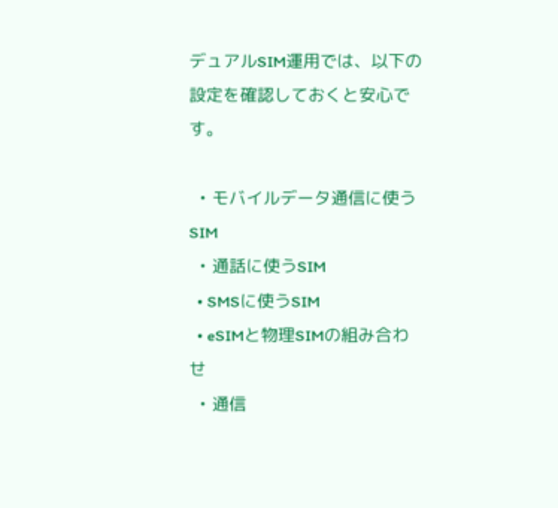デュアルSIM運用では、以下の設定を確認しておくと安心です。

  • モバイルデータ通信に使うSIM
  • 通話に使うSIM
  • SMSに使うSIM
  • eSIMと物理SIMの組み合わせ
  • 通信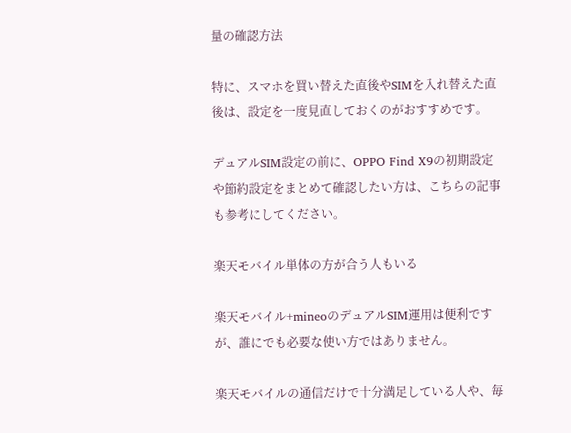量の確認方法

特に、スマホを買い替えた直後やSIMを入れ替えた直後は、設定を一度見直しておくのがおすすめです。

デュアルSIM設定の前に、OPPO Find X9の初期設定や節約設定をまとめて確認したい方は、こちらの記事も参考にしてください。

楽天モバイル単体の方が合う人もいる

楽天モバイル+mineoのデュアルSIM運用は便利ですが、誰にでも必要な使い方ではありません。

楽天モバイルの通信だけで十分満足している人や、毎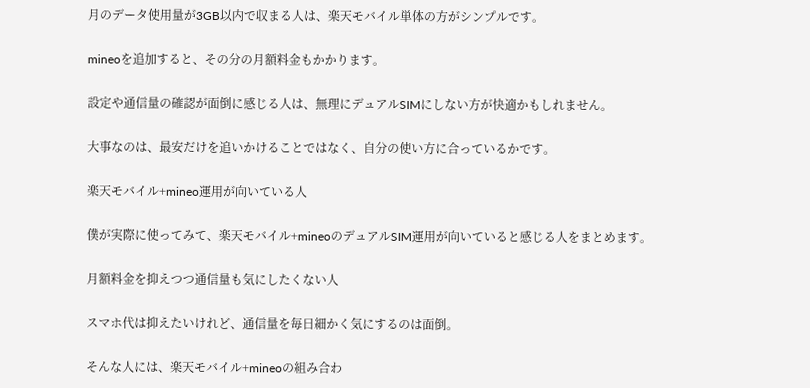月のデータ使用量が3GB以内で収まる人は、楽天モバイル単体の方がシンプルです。

mineoを追加すると、その分の月額料金もかかります。

設定や通信量の確認が面倒に感じる人は、無理にデュアルSIMにしない方が快適かもしれません。

大事なのは、最安だけを追いかけることではなく、自分の使い方に合っているかです。

楽天モバイル+mineo運用が向いている人

僕が実際に使ってみて、楽天モバイル+mineoのデュアルSIM運用が向いていると感じる人をまとめます。

月額料金を抑えつつ通信量も気にしたくない人

スマホ代は抑えたいけれど、通信量を毎日細かく気にするのは面倒。

そんな人には、楽天モバイル+mineoの組み合わ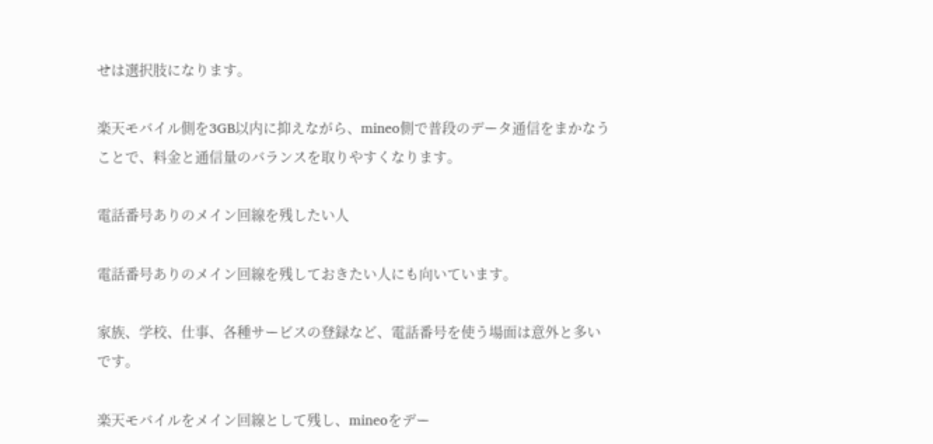せは選択肢になります。

楽天モバイル側を3GB以内に抑えながら、mineo側で普段のデータ通信をまかなうことで、料金と通信量のバランスを取りやすくなります。

電話番号ありのメイン回線を残したい人

電話番号ありのメイン回線を残しておきたい人にも向いています。

家族、学校、仕事、各種サービスの登録など、電話番号を使う場面は意外と多いです。

楽天モバイルをメイン回線として残し、mineoをデー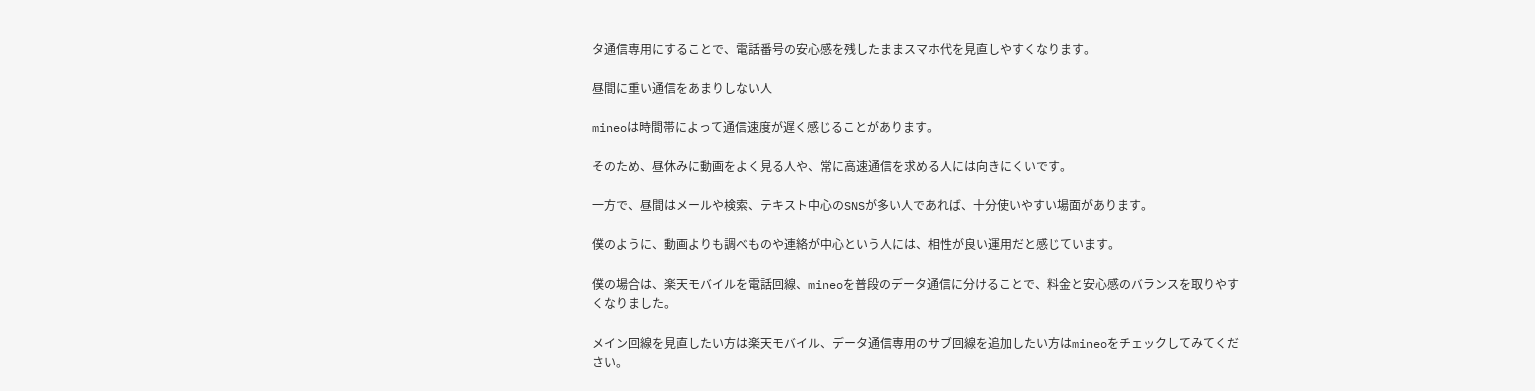タ通信専用にすることで、電話番号の安心感を残したままスマホ代を見直しやすくなります。

昼間に重い通信をあまりしない人

mineoは時間帯によって通信速度が遅く感じることがあります。

そのため、昼休みに動画をよく見る人や、常に高速通信を求める人には向きにくいです。

一方で、昼間はメールや検索、テキスト中心のSNSが多い人であれば、十分使いやすい場面があります。

僕のように、動画よりも調べものや連絡が中心という人には、相性が良い運用だと感じています。

僕の場合は、楽天モバイルを電話回線、mineoを普段のデータ通信に分けることで、料金と安心感のバランスを取りやすくなりました。

メイン回線を見直したい方は楽天モバイル、データ通信専用のサブ回線を追加したい方はmineoをチェックしてみてください。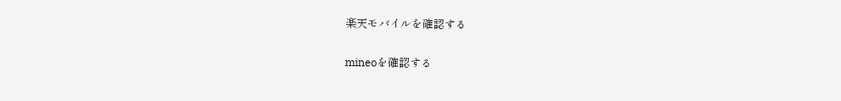楽天モバイルを確認する

mineoを確認する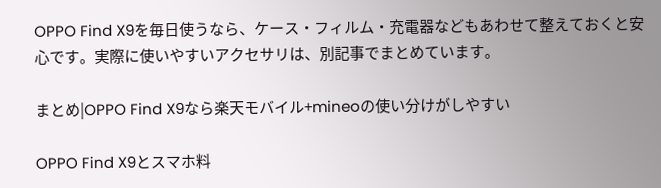OPPO Find X9を毎日使うなら、ケース・フィルム・充電器などもあわせて整えておくと安心です。実際に使いやすいアクセサリは、別記事でまとめています。

まとめ|OPPO Find X9なら楽天モバイル+mineoの使い分けがしやすい

OPPO Find X9とスマホ料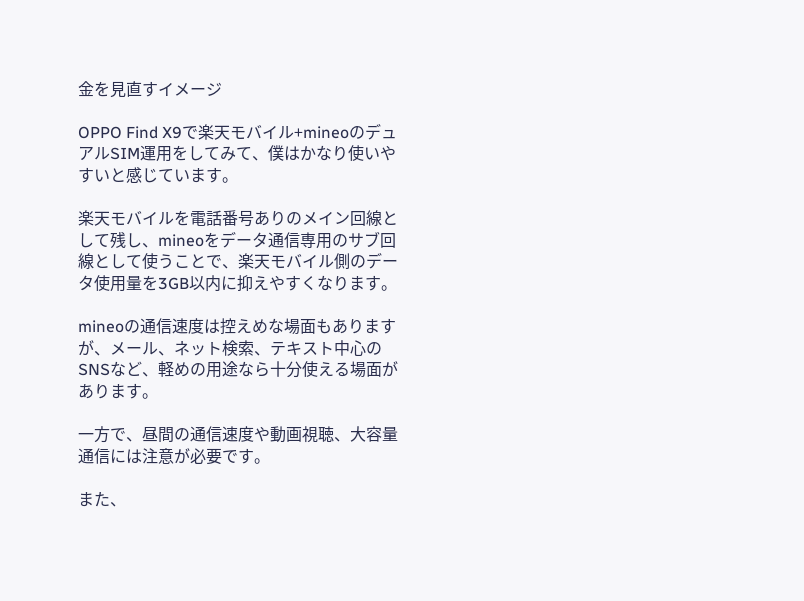金を見直すイメージ

OPPO Find X9で楽天モバイル+mineoのデュアルSIM運用をしてみて、僕はかなり使いやすいと感じています。

楽天モバイルを電話番号ありのメイン回線として残し、mineoをデータ通信専用のサブ回線として使うことで、楽天モバイル側のデータ使用量を3GB以内に抑えやすくなります。

mineoの通信速度は控えめな場面もありますが、メール、ネット検索、テキスト中心のSNSなど、軽めの用途なら十分使える場面があります。

一方で、昼間の通信速度や動画視聴、大容量通信には注意が必要です。

また、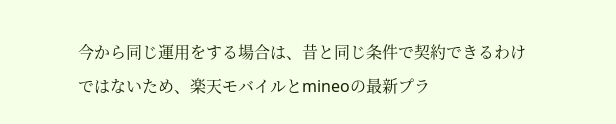今から同じ運用をする場合は、昔と同じ条件で契約できるわけではないため、楽天モバイルとmineoの最新プラ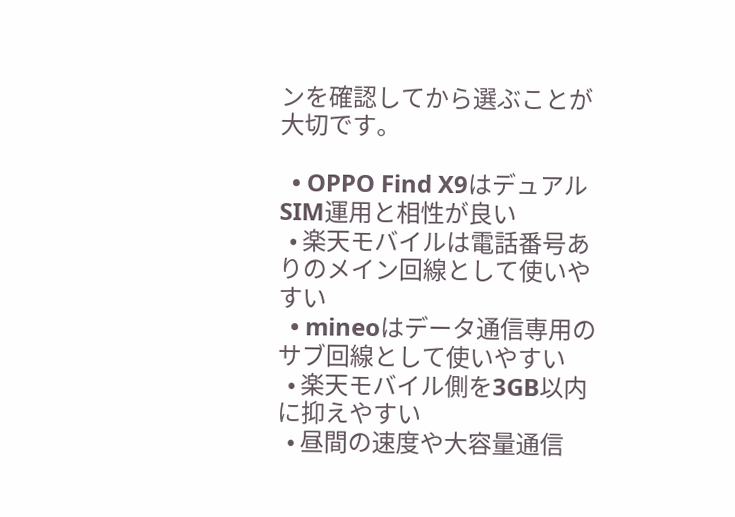ンを確認してから選ぶことが大切です。

  • OPPO Find X9はデュアルSIM運用と相性が良い
  • 楽天モバイルは電話番号ありのメイン回線として使いやすい
  • mineoはデータ通信専用のサブ回線として使いやすい
  • 楽天モバイル側を3GB以内に抑えやすい
  • 昼間の速度や大容量通信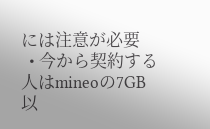には注意が必要
  • 今から契約する人はmineoの7GB以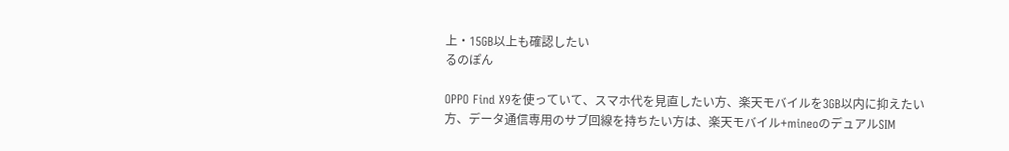上・15GB以上も確認したい
るのぽん

OPPO Find X9を使っていて、スマホ代を見直したい方、楽天モバイルを3GB以内に抑えたい方、データ通信専用のサブ回線を持ちたい方は、楽天モバイル+mineoのデュアルSIM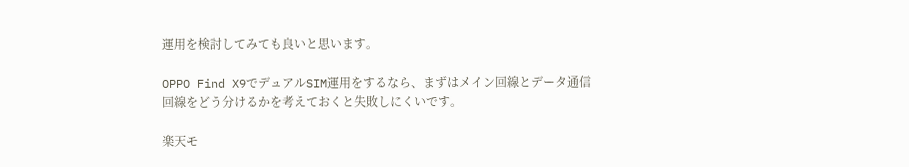運用を検討してみても良いと思います。

OPPO Find X9でデュアルSIM運用をするなら、まずはメイン回線とデータ通信回線をどう分けるかを考えておくと失敗しにくいです。

楽天モ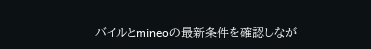バイルとmineoの最新条件を確認しなが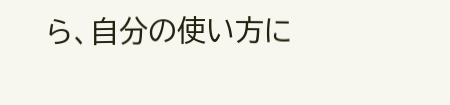ら、自分の使い方に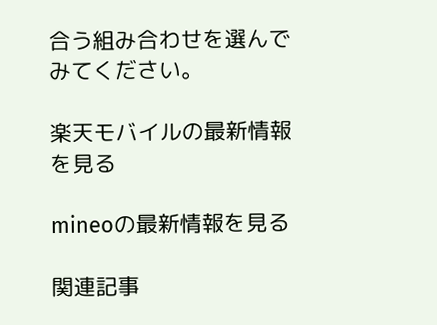合う組み合わせを選んでみてください。

楽天モバイルの最新情報を見る

mineoの最新情報を見る

関連記事